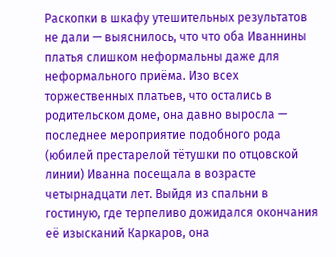Раскопки в шкафу утешительных результатов не дали — выяснилось, что что оба Иваннины платья слишком неформальны даже для неформального приёма. Изо всех торжественных платьев, что остались в родительском доме, она давно выросла — последнее мероприятие подобного рода (юбилей престарелой тётушки по отцовской линии) Иванна посещала в возрасте четырнадцати лет. Выйдя из спальни в гостиную, где терпеливо дожидался окончания её изысканий Каркаров, она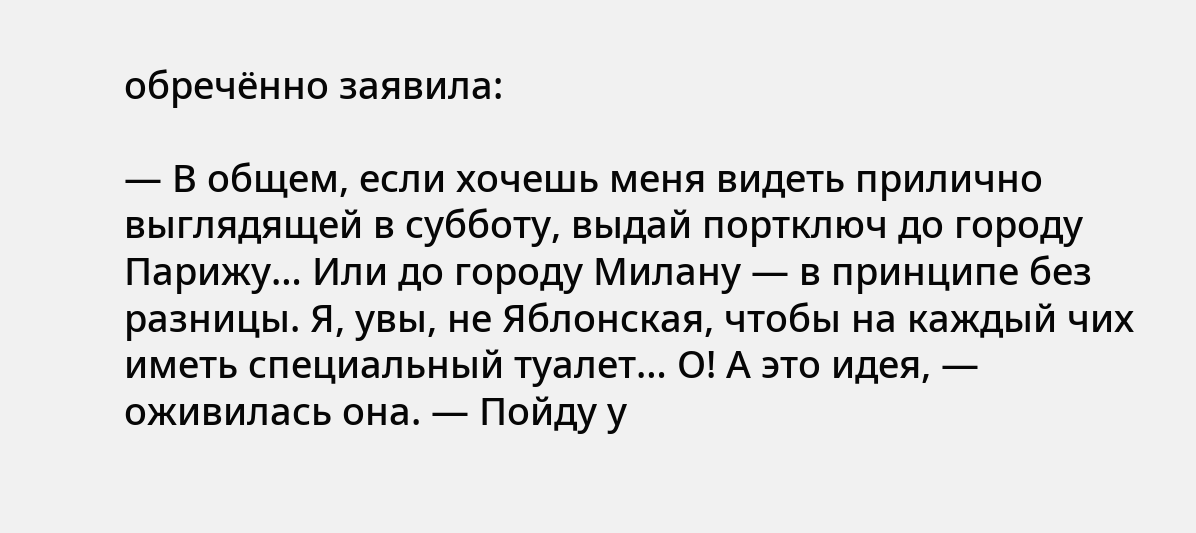обречённо заявила:

— В общем, если хочешь меня видеть прилично выглядящей в субботу, выдай портключ до городу Парижу… Или до городу Милану — в принципе без разницы. Я, увы, не Яблонская, чтобы на каждый чих иметь специальный туалет… О! А это идея, — оживилась она. — Пойду у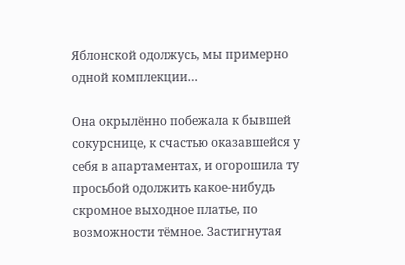Яблонской одолжусь, мы примерно одной комплекции…

Она окрылённо побежала к бывшей сокурснице, к счастью оказавшейся у себя в апартаментах, и огорошила ту просьбой одолжить какое-нибудь скромное выходное платье, по возможности тёмное. Застигнутая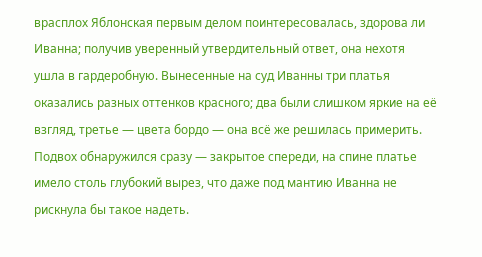врасплох Яблонская первым делом поинтересовалась, здорова ли Иванна; получив уверенный утвердительный ответ, она нехотя ушла в гардеробную. Вынесенные на суд Иванны три платья оказались разных оттенков красного; два были слишком яркие на её взгляд, третье — цвета бордо — она всё же решилась примерить. Подвох обнаружился сразу — закрытое спереди, на спине платье имело столь глубокий вырез, что даже под мантию Иванна не рискнула бы такое надеть.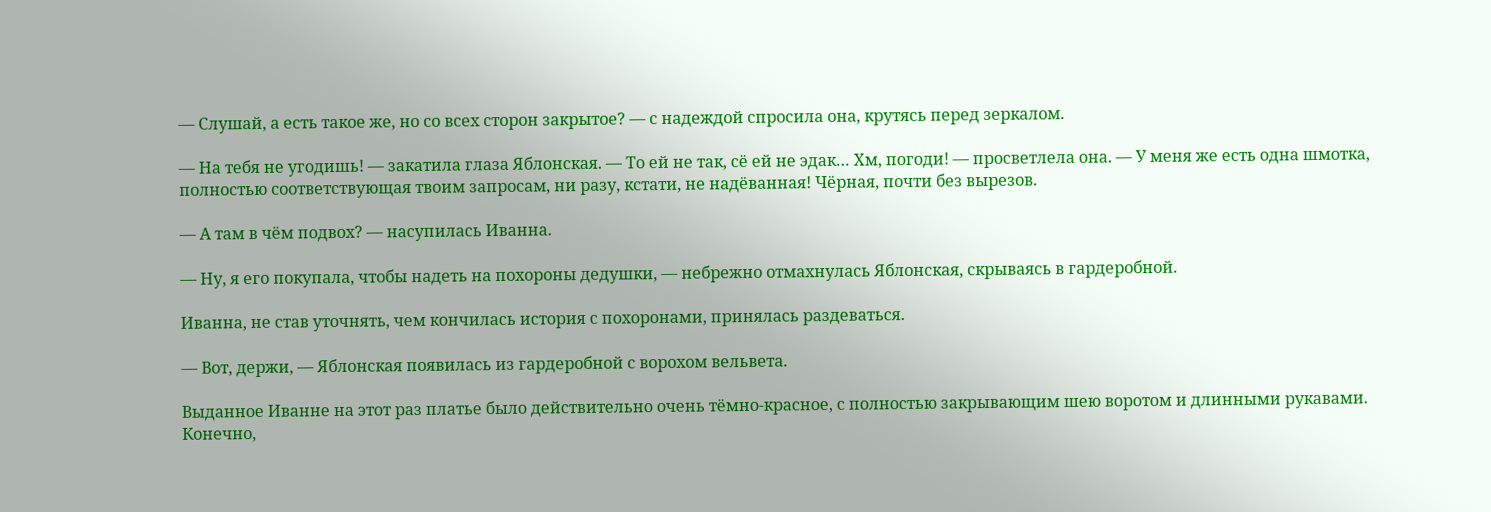— Слушай, а есть такое же, но со всех сторон закрытое? — с надеждой спросила она, крутясь перед зеркалом.

— На тебя не угодишь! — закатила глаза Яблонская. — То ей не так, сё ей не эдак… Хм, погоди! — просветлела она. — У меня же есть одна шмотка, полностью соответствующая твоим запросам, ни разу, кстати, не надёванная! Чёрная, почти без вырезов.

— А там в чём подвох? — насупилась Иванна.

— Ну, я его покупала, чтобы надеть на похороны дедушки, — небрежно отмахнулась Яблонская, скрываясь в гардеробной.

Иванна, не став уточнять, чем кончилась история с похоронами, принялась раздеваться.

— Вот, держи, — Яблонская появилась из гардеробной с ворохом вельвета.

Выданное Иванне на этот раз платье было действительно очень тёмно-красное, с полностью закрывающим шею воротом и длинными рукавами. Конечно,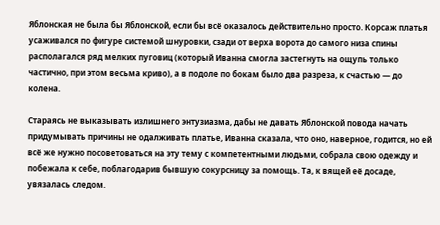Яблонская не была бы Яблонской, если бы всё оказалось действительно просто. Корсаж платья усаживался по фигуре системой шнуровки, сзади от верха ворота до самого низа спины располагался ряд мелких пуговиц (который Иванна смогла застегнуть на ощупь только частично, при этом весьма криво), а в подоле по бокам было два разреза, к счастью — до колена.

Стараясь не выказывать излишнего энтузиазма, дабы не давать Яблонской повода начать придумывать причины не одалживать платье, Иванна сказала, что оно, наверное, годится, но ей всё же нужно посоветоваться на эту тему с компетентными людьми, собрала свою одежду и побежала к себе, поблагодарив бывшую сокурсницу за помощь. Та, к вящей её досаде, увязалась следом.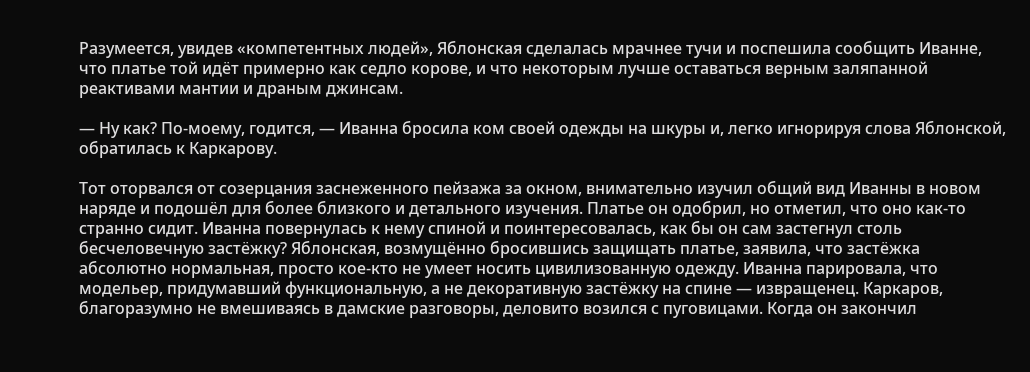Разумеется, увидев «компетентных людей», Яблонская сделалась мрачнее тучи и поспешила сообщить Иванне, что платье той идёт примерно как седло корове, и что некоторым лучше оставаться верным заляпанной реактивами мантии и драным джинсам.

— Ну как? По-моему, годится, — Иванна бросила ком своей одежды на шкуры и, легко игнорируя слова Яблонской, обратилась к Каркарову.

Тот оторвался от созерцания заснеженного пейзажа за окном, внимательно изучил общий вид Иванны в новом наряде и подошёл для более близкого и детального изучения. Платье он одобрил, но отметил, что оно как-то странно сидит. Иванна повернулась к нему спиной и поинтересовалась, как бы он сам застегнул столь бесчеловечную застёжку? Яблонская, возмущённо бросившись защищать платье, заявила, что застёжка абсолютно нормальная, просто кое-кто не умеет носить цивилизованную одежду. Иванна парировала, что модельер, придумавший функциональную, а не декоративную застёжку на спине — извращенец. Каркаров, благоразумно не вмешиваясь в дамские разговоры, деловито возился с пуговицами. Когда он закончил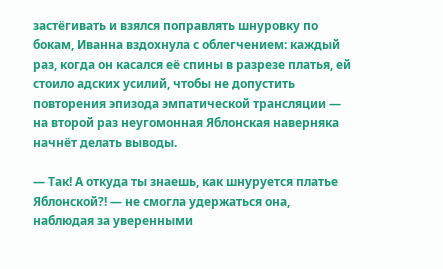застёгивать и взялся поправлять шнуровку по бокам, Иванна вздохнула с облегчением: каждый раз, когда он касался её спины в разрезе платья, ей стоило адских усилий, чтобы не допустить повторения эпизода эмпатической трансляции — на второй раз неугомонная Яблонская наверняка начнёт делать выводы.

— Так! А откуда ты знаешь, как шнуруется платье Яблонской?! — не смогла удержаться она, наблюдая за уверенными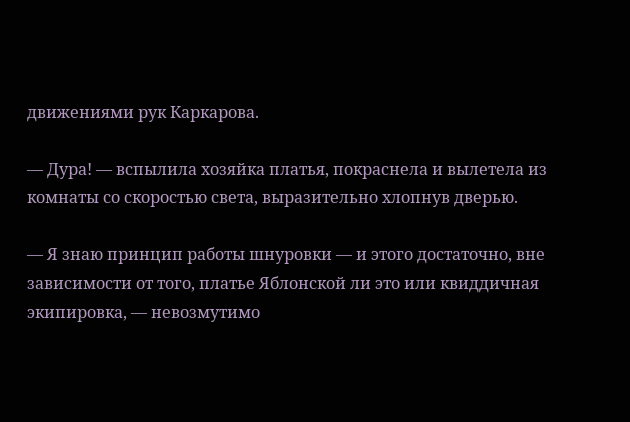движениями рук Каркарова.

— Дура! — вспылила хозяйка платья, покраснела и вылетела из комнаты со скоростью света, выразительно хлопнув дверью.

— Я знаю принцип работы шнуровки — и этого достаточно, вне зависимости от того, платье Яблонской ли это или квиддичная экипировка, — невозмутимо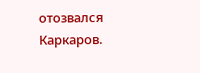отозвался Каркаров.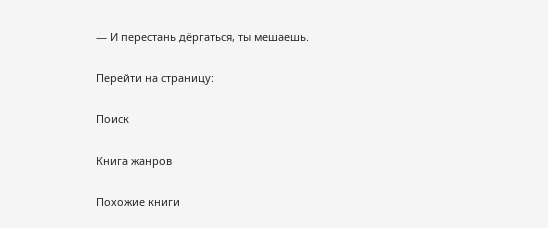— И перестань дёргаться, ты мешаешь.

Перейти на страницу:

Поиск

Книга жанров

Похожие книги